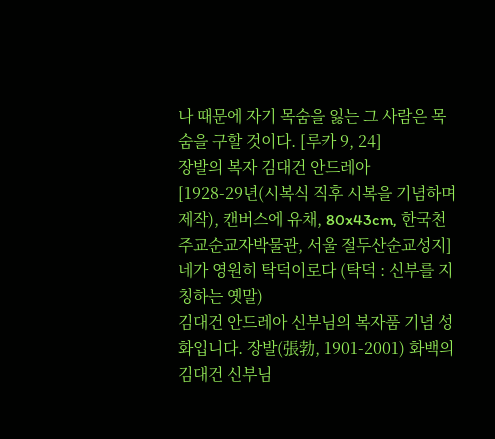나 때문에 자기 목숨을 잃는 그 사람은 목숨을 구할 것이다. [루카 9, 24]
장발의 복자 김대건 안드레아
[1928-29년(시복식 직후 시복을 기념하며 제작), 캔버스에 유채, 80x43cm, 한국천주교순교자박물관, 서울 절두산순교성지]
네가 영원히 탁덕이로다 (탁덕 : 신부를 지칭하는 옛말)
김대건 안드레아 신부님의 복자품 기념 성화입니다. 장발(張勃, 1901-2001) 화백의 김대건 신부님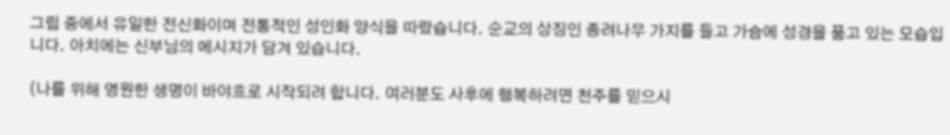그림 중에서 유일한 전신화이며 전통적인 성인화 양식을 따랐습니다. 순교의 상징인 종려나무 가지를 들고 가슴에 성경을 품고 있는 모습입니다. 아치에는 신부님의 메시지가 담겨 있습니다.

(나를 위해 영원한 생명이 바야흐로 시작되려 합니다. 여러분도 사후에 행복하려면 천주를 믿으시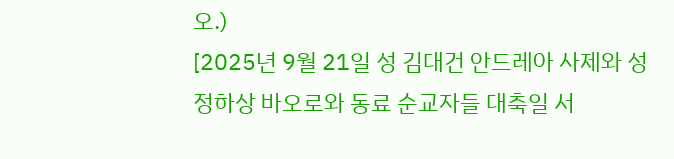오.)
[2025년 9월 21일 성 김대건 안드레아 사제와 성 정하상 바오로와 동료 순교자들 대축일 서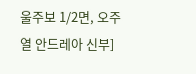울주보 1/2면, 오주열 안드레아 신부]